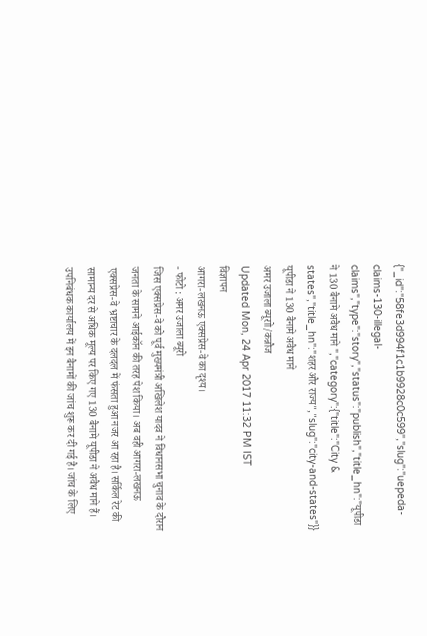{"_id":"58fe3d994f1c1b9928c0c599","slug":"uepeda-claims-130-illegal-claims","type":"story","status":"publish","title_hn":"यूपीडा ने 130 बैनामे अवैध माने ","category":{"title":"City & states","title_hn":"शहर और राज्य","slug":"city-and-states"}}
यूपीडा ने 130 बैनामे अवैध माने
अमर उजाला ब्यूराो/कन्नौज
Updated Mon, 24 Apr 2017 11:32 PM IST
विज्ञापन
आगरा-लखनऊ एक्सप्रेस-वे का दृश्य।
- फोटो : अमर उजाला ब्यूरो
जिस एक्सप्रेस-वे को पूर्व मुख्यमंत्री अखिलेश यादव ने विधानसभा चुनाव के दौरान जनता के सामने आईकॉन की तरह पेश किया। अब वही आगरा-लखनऊ एक्सप्रेस-वे भ्रष्टाचार के दलदल में फंसता हुआ नजर आ रहा है। सर्किल रेट की सामान्य दर से अधिक मूल्य पर किए गए 130 बैनामे यूपीडा ने अवैध माने हैं। उपनिबंधक कार्यालय में इन बैनामों की जांच शुरू कर दी गई है। जांच के लिए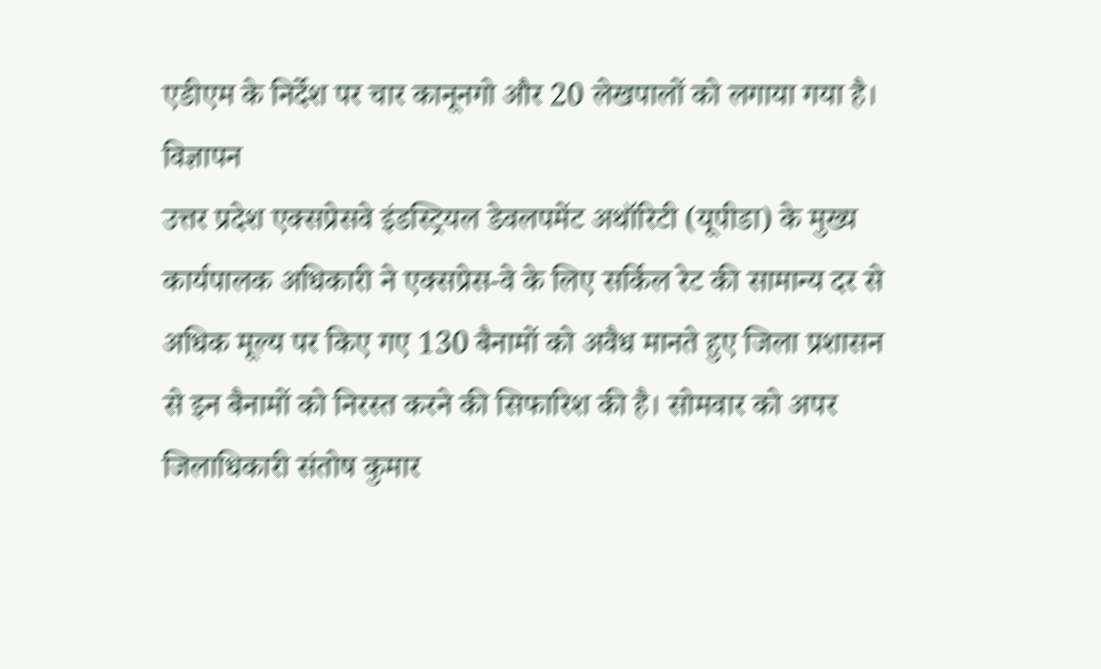एडीएम के निर्देश पर चार कानूनगो और 20 लेखपालों को लगाया गया है।
विज्ञापन
उत्तर प्रदेश एक्सप्रेसवे इंडस्ट्रियल डेवलपमेंट अथॉरिटी (यूपीडा) के मुख्य कार्यपालक अधिकारी ने एक्सप्रेस-वे के लिए सर्किल रेट की सामान्य दर से अधिक मूल्य पर किए गए 130 बैनामों को अवैध मानते हुए जिला प्रशासन से इन बैनामों को निरस्त करने की सिफारिश की है। सोमवार को अपर जिलाधिकारी संतोष कुमार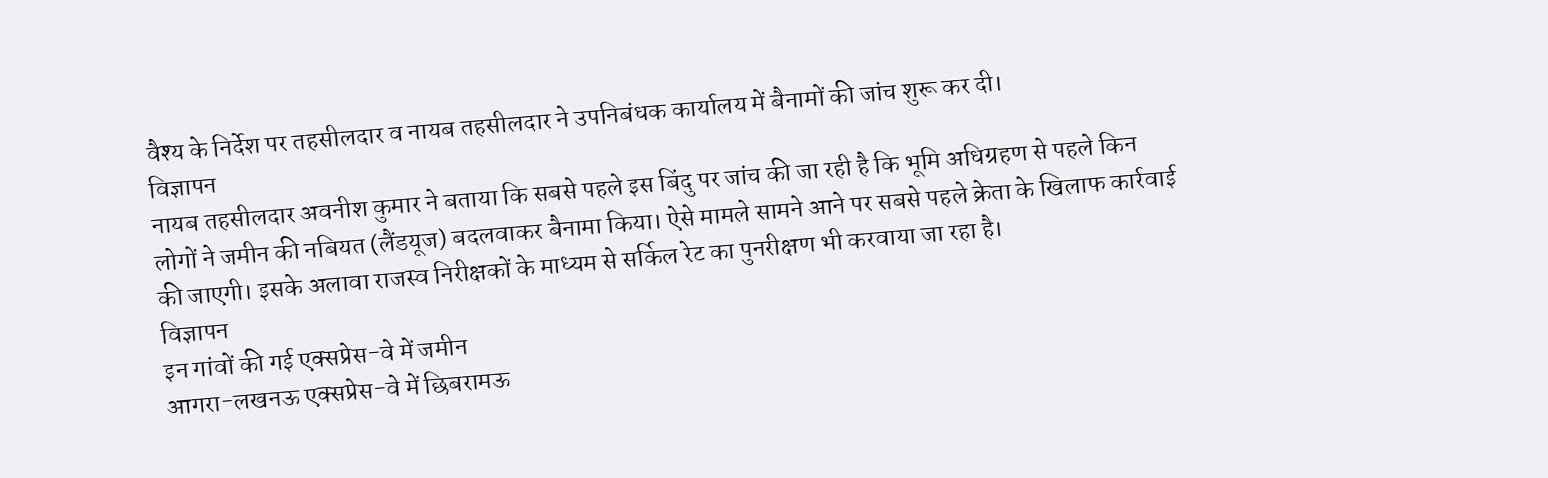वैश्य के निर्देश पर तहसीलदार व नायब तहसीलदार ने उपनिबंधक कार्यालय में बैनामों की जांच शुरू कर दी।
विज्ञापन
नायब तहसीलदार अवनीश कुमार ने बताया कि सबसे पहले इस बिंदु पर जांच की जा रही है कि भूमि अधिग्रहण से पहले किन लोगों ने जमीन की नबियत (लैंडयूज) बदलवाकर बैनामा किया। ऐसे मामले सामने आने पर सबसे पहले क्रेता के खिलाफ कार्रवाई की जाएगी। इसके अलावा राजस्व निरीक्षकों के माध्यम से सर्किल रेट का पुनरीक्षण भी करवाया जा रहा है।
विज्ञापन
इन गांवों की गई एक्सप्रेस-वे में जमीन
आगरा-लखनऊ एक्सप्रेस-वे में छिबरामऊ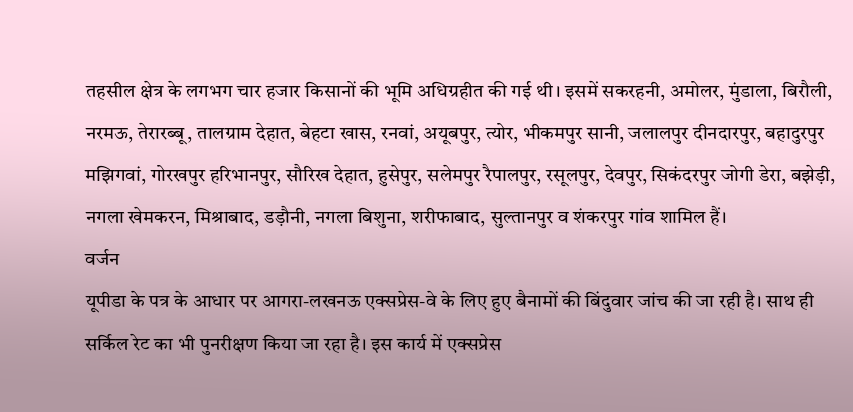तहसील क्षेत्र के लगभग चार हजार किसानों की भूमि अधिग्रहीत की गई थी। इसमें सकरहनी, अमोलर, मुंडाला, बिरौली, नरमऊ, तेरारब्बू, तालग्राम देहात, बेहटा खास, रनवां, अयूबपुर, त्योर, भीकमपुर सानी, जलालपुर दीनदारपुर, बहादुरपुर मझिगवां, गोरखपुर हरिभानपुर, सौरिख देहात, हुसेपुर, सलेमपुर रैपालपुर, रसूलपुर, देवपुर, सिकंदरपुर जोगी डेरा, बझेड़ी, नगला खेमकरन, मिश्राबाद, डड़ौनी, नगला बिशुना, शरीफाबाद, सुल्तानपुर व शंकरपुर गांव शामिल हैं।
वर्जन
यूपीडा के पत्र के आधार पर आगरा-लखनऊ एक्सप्रेस-वे के लिए हुए बैनामों की बिंदुवार जांच की जा रही है। साथ ही सर्किल रेट का भी पुनरीक्षण किया जा रहा है। इस कार्य में एक्सप्रेस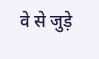वे से जुड़े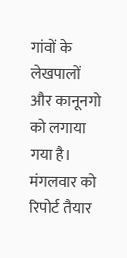गांवों के लेखपालों और कानूनगो को लगाया गया है। मंगलवार को रिपोर्ट तैयार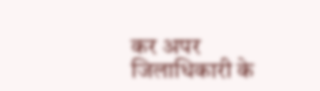कर अपर जिलाधिकारी के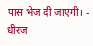पास भेज दी जाएगी। - धीरज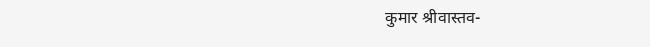कुमार श्रीवास्तव-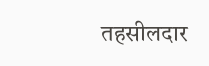तहसीलदार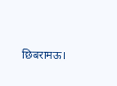छिबरामऊ।